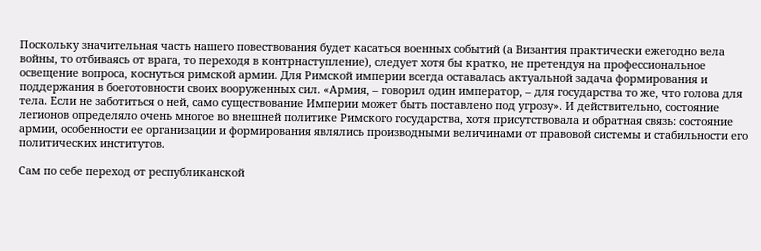Поскольку значительная часть нашего повествования будет касаться военных событий (а Византия практически ежегодно вела войны, то отбиваясь от врага, то переходя в контрнаступление), следует хотя бы кратко, не претендуя на профессиональное освещение вопроса, коснуться римской армии. Для Римской империи всегда оставалась актуальной задача формирования и поддержания в боеготовности своих вооруженных сил. «Армия, – говорил один император, – для государства то же, что голова для тела. Если не заботиться о ней, само существование Империи может быть поставлено под угрозу». И действительно, состояние легионов определяло очень многое во внешней политике Римского государства, хотя присутствовала и обратная связь: состояние армии, особенности ее организации и формирования являлись производными величинами от правовой системы и стабильности его политических институтов.

Сам по себе переход от республиканской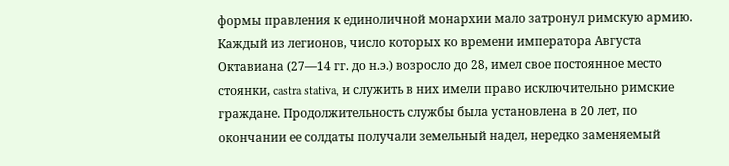формы правления к единоличной монархии мало затронул римскую армию. Каждый из легионов, число которых ко времени императора Августа Октавиана (27—14 гг. до н.э.) возросло до 28, имел свое постоянное место стоянки, castra stativa, и служить в них имели право исключительно римские граждане. Продолжительность службы была установлена в 20 лет, по окончании ее солдаты получали земельный надел, нередко заменяемый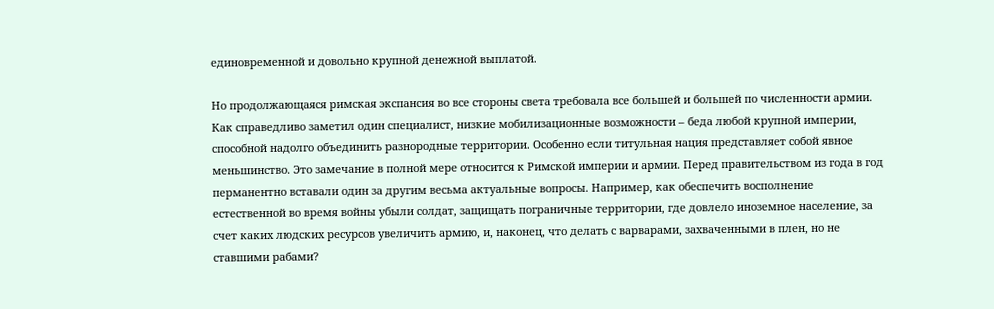единовременной и довольно крупной денежной выплатой.

Но продолжающаяся римская экспансия во все стороны света требовала все большей и большей по численности армии. Как справедливо заметил один специалист, низкие мобилизационные возможности – беда любой крупной империи, способной надолго объединить разнородные территории. Особенно если титульная нация представляет собой явное меньшинство. Это замечание в полной мере относится к Римской империи и армии. Перед правительством из года в год перманентно вставали один за другим весьма актуальные вопросы. Например, как обеспечить восполнение естественной во время войны убыли солдат, защищать пограничные территории, где довлело иноземное население, за счет каких людских ресурсов увеличить армию, и, наконец, что делать с варварами, захваченными в плен, но не ставшими рабами?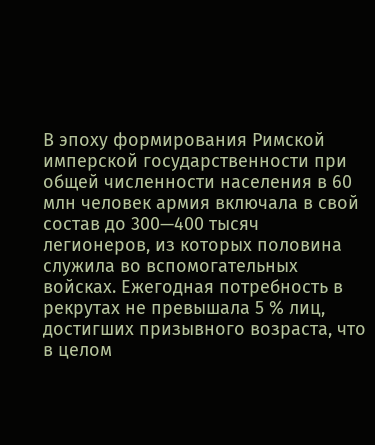В эпоху формирования Римской имперской государственности при общей численности населения в 60 млн человек армия включала в свой состав до 300—400 тысяч легионеров, из которых половина служила во вспомогательных войсках. Ежегодная потребность в рекрутах не превышала 5 % лиц, достигших призывного возраста, что в целом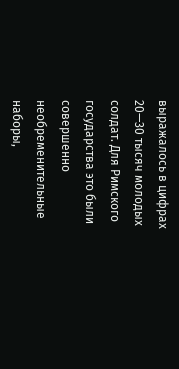выражалось в цифрах 20—30 тысяч молодых солдат. Для Римского государства это были совершенно необременительные наборы,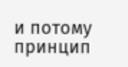и потому принцип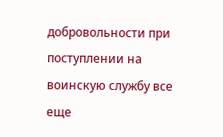добровольности при поступлении на воинскую службу все еще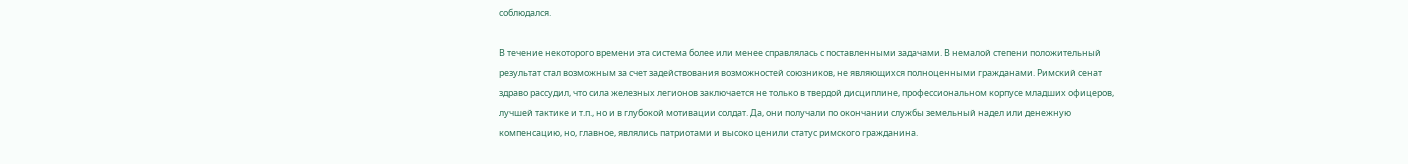соблюдался.

В течение некоторого времени эта система более или менее справлялась с поставленными задачами. В немалой степени положительный результат стал возможным за счет задействования возможностей союзников, не являющихся полноценными гражданами. Римский сенат здраво рассудил, что сила железных легионов заключается не только в твердой дисциплине, профессиональном корпусе младших офицеров, лучшей тактике и т.п., но и в глубокой мотивации солдат. Да, они получали по окончании службы земельный надел или денежную компенсацию, но, главное, являлись патриотами и высоко ценили статус римского гражданина.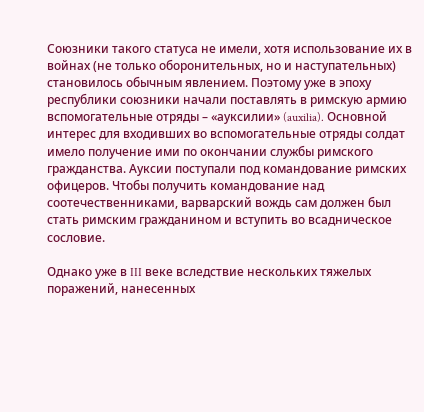Союзники такого статуса не имели, хотя использование их в войнах (не только оборонительных, но и наступательных) становилось обычным явлением. Поэтому уже в эпоху республики союзники начали поставлять в римскую армию вспомогательные отряды – «ауксилии» (auxilia). Основной интерес для входивших во вспомогательные отряды солдат имело получение ими по окончании службы римского гражданства. Ауксии поступали под командование римских офицеров. Чтобы получить командование над соотечественниками, варварский вождь сам должен был стать римским гражданином и вступить во всадническое сословие.

Однако уже в III веке вследствие нескольких тяжелых поражений, нанесенных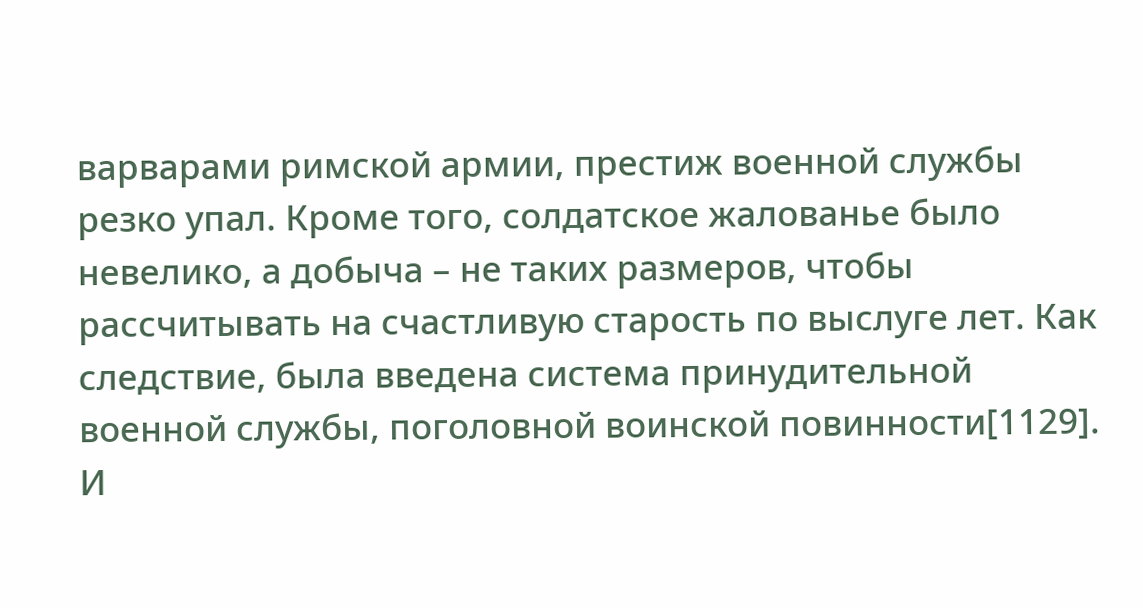варварами римской армии, престиж военной службы резко упал. Кроме того, солдатское жалованье было невелико, а добыча – не таких размеров, чтобы рассчитывать на счастливую старость по выслуге лет. Как следствие, была введена система принудительной военной службы, поголовной воинской повинности[1129]. И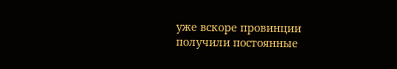уже вскоре провинции получили постоянные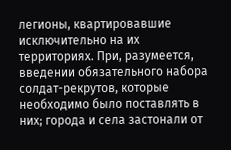легионы, квартировавшие исключительно на их территориях. При, разумеется, введении обязательного набора солдат-рекрутов, которые необходимо было поставлять в них; города и села застонали от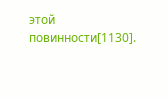этой повинности[1130].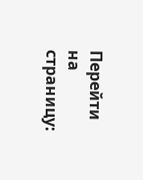Перейти на страницу: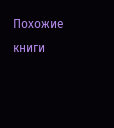Похожие книги